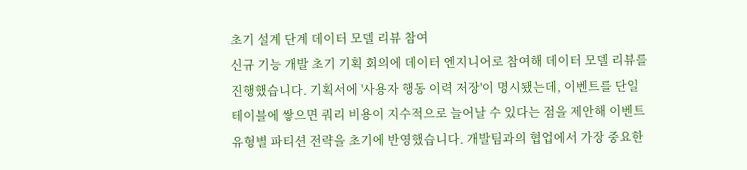초기 설계 단계 데이터 모델 리뷰 참여
신규 기능 개발 초기 기획 회의에 데이터 엔지니어로 참여해 데이터 모델 리뷰를 진행했습니다. 기획서에 '사용자 행동 이력 저장'이 명시됐는데, 이벤트를 단일 테이블에 쌓으면 쿼리 비용이 지수적으로 늘어날 수 있다는 점을 제안해 이벤트 유형별 파티션 전략을 초기에 반영했습니다. 개발팀과의 협업에서 가장 중요한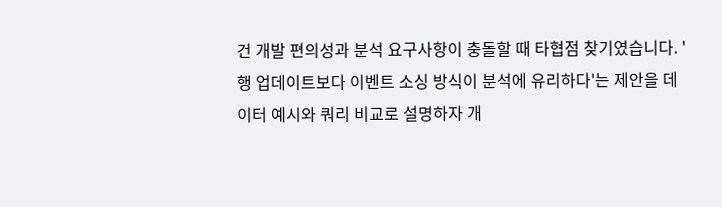건 개발 편의성과 분석 요구사항이 충돌할 때 타협점 찾기였습니다. '행 업데이트보다 이벤트 소싱 방식이 분석에 유리하다'는 제안을 데이터 예시와 쿼리 비교로 설명하자 개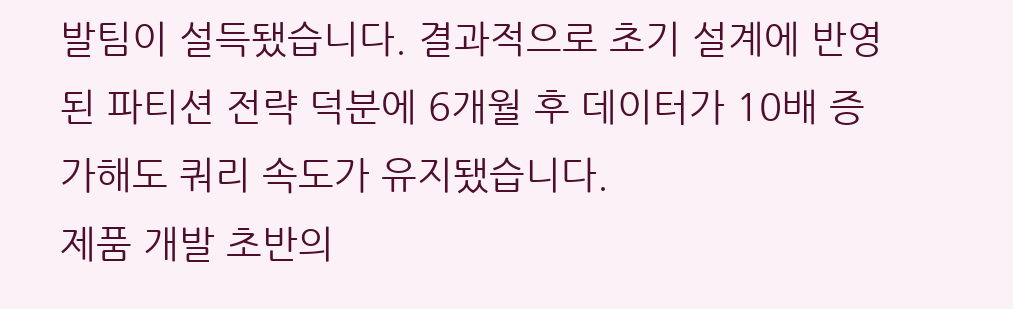발팀이 설득됐습니다. 결과적으로 초기 설계에 반영된 파티션 전략 덕분에 6개월 후 데이터가 10배 증가해도 쿼리 속도가 유지됐습니다.
제품 개발 초반의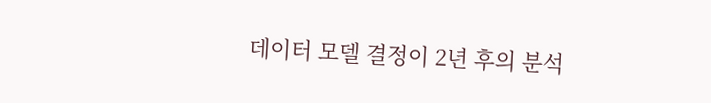데이터 모델 결정이 2년 후의 분석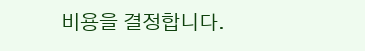비용을 결정합니다.